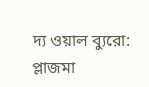দ্য ওয়াল ব্যুরো: প্লাজমা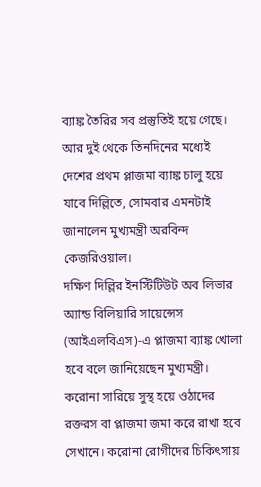ব্যাঙ্ক তৈরির সব প্রস্তুতিই হয়ে গেছে। আর দুই থেকে তিনদিনের মধ্যেই দেশের প্রথম প্লাজমা ব্যাঙ্ক চালু হয়ে যাবে দিল্লিতে, সোমবার এমনটাই জানালেন মুখ্যমন্ত্রী অরবিন্দ কেজরিওয়াল।
দক্ষিণ দিল্লির ইনস্টিটিউট অব লিভার অ্যান্ড বিলিয়ারি সায়েন্সেস (আইএলবিএস)-এ প্লাজমা ব্যাঙ্ক খোলা হবে বলে জানিয়েছেন মুখ্যমন্ত্রী। করোনা সারিয়ে সুস্থ হয়ে ওঠাদের রক্তরস বা প্লাজমা জমা করে রাখা হবে সেখানে। করোনা রোগীদের চিকিৎসায়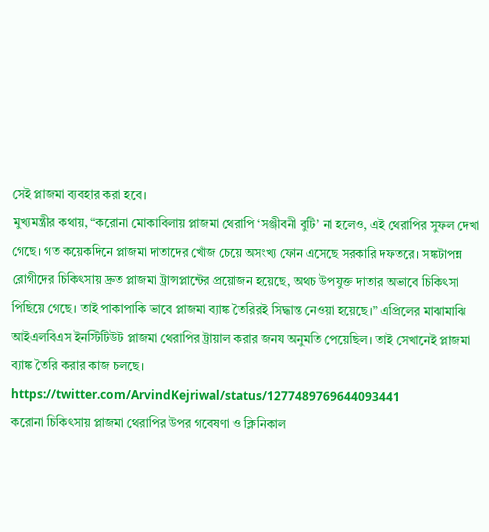সেই প্লাজমা ব্যবহার করা হবে।
মুখ্যমন্ত্রীর কথায়, “করোনা মোকাবিলায় প্লাজমা থেরাপি ‘সঞ্জীবনী বুটি’ না হলেও, এই থেরাপির সুফল দেখা গেছে। গত কয়েকদিনে প্লাজমা দাতাদের খোঁজ চেয়ে অসংখ্য ফোন এসেছে সরকারি দফতরে। সঙ্কটাপন্ন রোগীদের চিকিৎসায় দ্রুত প্লাজমা ট্রান্সপ্লান্টের প্রয়োজন হয়েছে, অথচ উপযুক্ত দাতার অভাবে চিকিৎসা পিছিয়ে গেছে। তাই পাকাপাকি ভাবে প্লাজমা ব্যাঙ্ক তৈরিরই সিদ্ধান্ত নেওয়া হয়েছে।” এপ্রিলের মাঝামাঝি আইএলবিএস ইনস্টিটিউট প্লাজমা থেরাপির ট্রায়াল করার জনয অনুমতি পেয়েছিল। তাই সেখানেই প্লাজমা ব্যাঙ্ক তৈরি করার কাজ চলছে।
https://twitter.com/ArvindKejriwal/status/1277489769644093441
করোনা চিকিৎসায় প্লাজমা থেরাপির উপর গবেষণা ও ক্লিনিকাল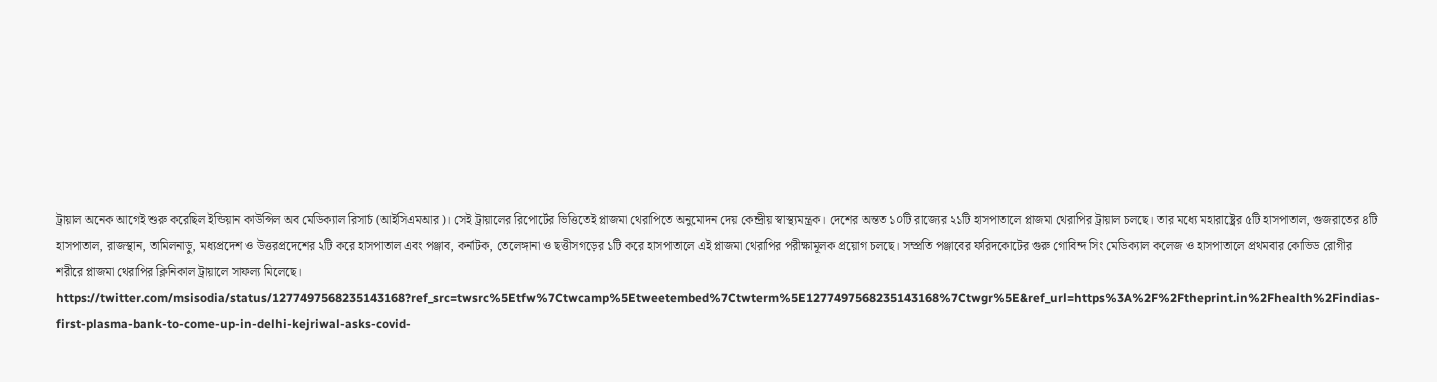ট্রায়াল অনেক আগেই শুরু করেছিল ইন্ডিয়ান কাউন্সিল অব মেডিক্যাল রিসার্চ (আইসিএমআর)। সেই ট্রায়ালের রিপোর্টের ভিত্তিতেই প্লাজমা থেরাপিতে অনুমোদন দেয় কেন্দ্রীয় স্বাস্থ্যমন্ত্রক। দেশের অন্তত ১০টি রাজ্যের ২১টি হাসপাতালে প্লাজমা থেরাপির ট্রায়াল চলছে। তার মধ্যে মহারাষ্ট্রের ৫টি হাসপাতাল, গুজরাতের ৪টি হাসপাতাল, রাজস্থান, তামিলনাড়ু, মধ্যপ্রদেশ ও উত্তরপ্রদেশের ২টি করে হাসপাতাল এবং পঞ্জাব, কর্নাটক, তেলেঙ্গানা ও ছত্তীসগড়ের ১টি করে হাসপাতালে এই প্লাজমা থেরাপির পরীক্ষামূলক প্রয়োগ চলছে। সম্প্রতি পঞ্জাবের ফরিদকোটের গুরু গোবিন্দ সিং মেডিক্যাল কলেজ ও হাসপাতালে প্রথমবার কোভিড রোগীর শরীরে প্লাজমা থেরাপির ক্লিনিকাল ট্রায়ালে সাফল্য মিলেছে।
https://twitter.com/msisodia/status/1277497568235143168?ref_src=twsrc%5Etfw%7Ctwcamp%5Etweetembed%7Ctwterm%5E1277497568235143168%7Ctwgr%5E&ref_url=https%3A%2F%2Ftheprint.in%2Fhealth%2Findias-first-plasma-bank-to-come-up-in-delhi-kejriwal-asks-covid-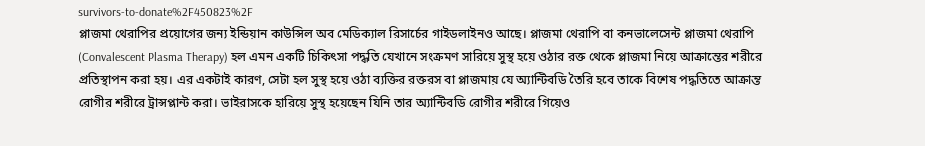survivors-to-donate%2F450823%2F
প্লাজমা থেরাপির প্রয়োগের জন্য ইন্ডিয়ান কাউন্সিল অব মেডিক্যাল রিসার্চের গাইডলাইনও আছে। প্লাজমা থেরাপি বা কনভালেসেন্ট প্লাজমা থেরাপি (Convalescent Plasma Therapy) হল এমন একটি চিকিৎসা পদ্ধতি যেখানে সংক্রমণ সারিয়ে সুস্থ হয়ে ওঠার রক্ত থেকে প্লাজমা নিয়ে আক্রান্তের শরীরে প্রতিস্থাপন করা হয়। এর একটাই কারণ, সেটা হল সুস্থ হয়ে ওঠা ব্যক্তির রক্তরস বা প্লাজমায় যে অ্যান্টিবডি তৈরি হবে তাকে বিশেষ পদ্ধতিতে আক্রান্ত রোগীর শরীরে ট্রান্সপ্লান্ট করা। ভাইরাসকে হারিয়ে সুস্থ হয়েছেন যিনি তার অ্যান্টিবডি রোগীর শরীরে গিয়েও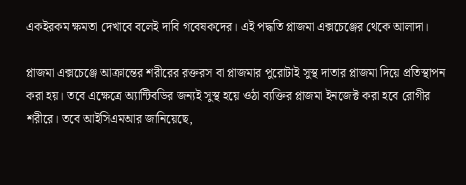একইরকম ক্ষমতা দেখাবে বলেই দাবি গবেষকদের। এই পদ্ধতি প্লাজমা এক্সচেঞ্জের থেকে আলাদা।

প্লাজমা এক্সচেঞ্জে আক্রান্তের শরীরের রক্তরস বা প্লাজমার পুরোটাই সুস্থ দাতার প্লাজমা দিয়ে প্রতিস্থাপন করা হয়। তবে এক্ষেত্রে অ্যান্টিবডির জন্যই সুস্থ হয়ে ওঠা ব্যক্তির প্লাজমা ইনজেক্ট করা হবে রোগীর শরীরে। তবে আইসিএমআর জানিয়েছে,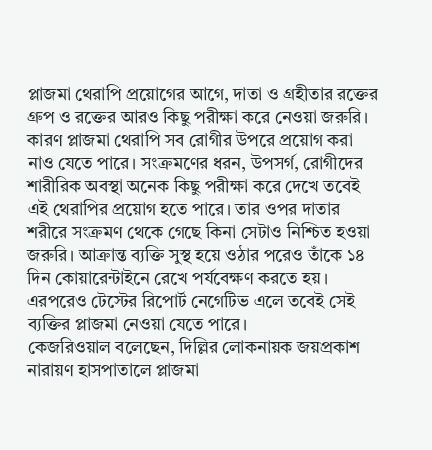প্লাজমা থেরাপি প্রয়োগের আগে, দাতা ও গ্রহীতার রক্তের গ্রুপ ও রক্তের আরও কিছু পরীক্ষা করে নেওয়া জরুরি। কারণ প্লাজমা থেরাপি সব রোগীর উপরে প্রয়োগ করা নাও যেতে পারে। সংক্রমণের ধরন, উপসর্গ, রোগীদের শারীরিক অবস্থা অনেক কিছু পরীক্ষা করে দেখে তবেই এই থেরাপির প্রয়োগ হতে পারে। তার ওপর দাতার শরীরে সংক্রমণ থেকে গেছে কিনা সেটাও নিশ্চিত হওয়া জরুরি। আক্রান্ত ব্যক্তি সুস্থ হয়ে ওঠার পরেও তাঁকে ১৪ দিন কোয়ারেন্টাইনে রেখে পর্যবেক্ষণ করতে হয়। এরপরেও টেস্টের রিপোর্ট নেগেটিভ এলে তবেই সেই ব্যক্তির প্লাজমা নেওয়া যেতে পারে।
কেজরিওয়াল বলেছেন, দিল্লির লোকনায়ক জয়প্রকাশ নারায়ণ হাসপাতালে প্লাজমা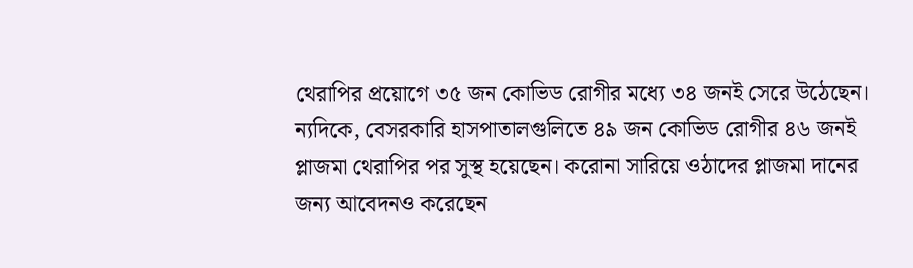থেরাপির প্রয়োগে ৩৫ জন কোভিড রোগীর মধ্যে ৩৪ জনই সেরে উঠেছেন। ন্যদিকে, বেসরকারি হাসপাতালগুলিতে ৪৯ জন কোভিড রোগীর ৪৬ জনই প্লাজমা থেরাপির পর সুস্থ হয়েছেন। করোনা সারিয়ে ওঠাদের প্লাজমা দানের জন্য আবেদনও করেছেন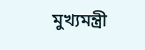মুখ্যমন্ত্রী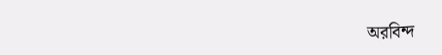অরবিন্দ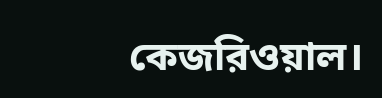কেজরিওয়াল।